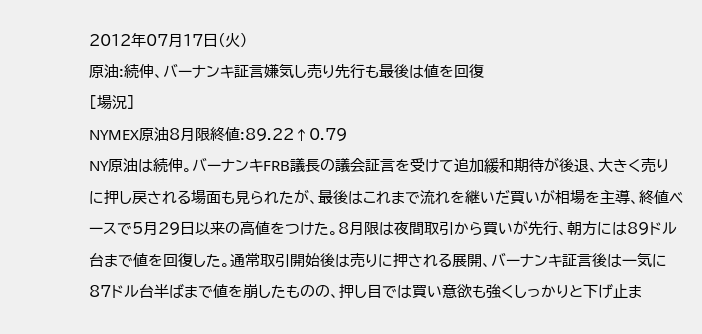2012年07月17日(火)
原油:続伸、バーナンキ証言嫌気し売り先行も最後は値を回復
[場況]
NYMEX原油8月限終値:89.22↑0.79
NY原油は続伸。バーナンキFRB議長の議会証言を受けて追加緩和期待が後退、大きく売りに押し戻される場面も見られたが、最後はこれまで流れを継いだ買いが相場を主導、終値ベースで5月29日以来の高値をつけた。8月限は夜間取引から買いが先行、朝方には89ドル台まで値を回復した。通常取引開始後は売りに押される展開、バーナンキ証言後は一気に87ドル台半ばまで値を崩したものの、押し目では買い意欲も強くしっかりと下げ止ま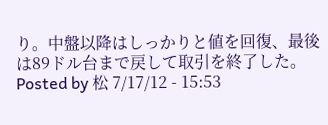り。中盤以降はしっかりと値を回復、最後は89ドル台まで戻して取引を終了した。
Posted by 松 7/17/12 - 15:53